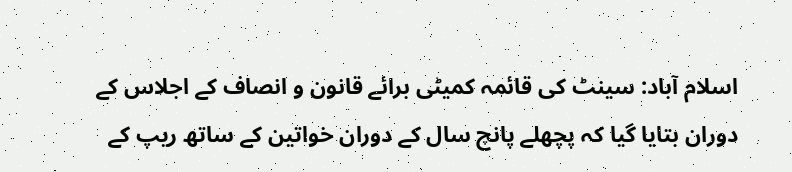اسلام آباد: سینٹ کی قائمہ کمیٹی برائے قانون و انصاف کے اجلاس کے دوران بتایا گیا کہ پچھلے پانچ سال کے دوران خواتین کے ساتھ ریپ کے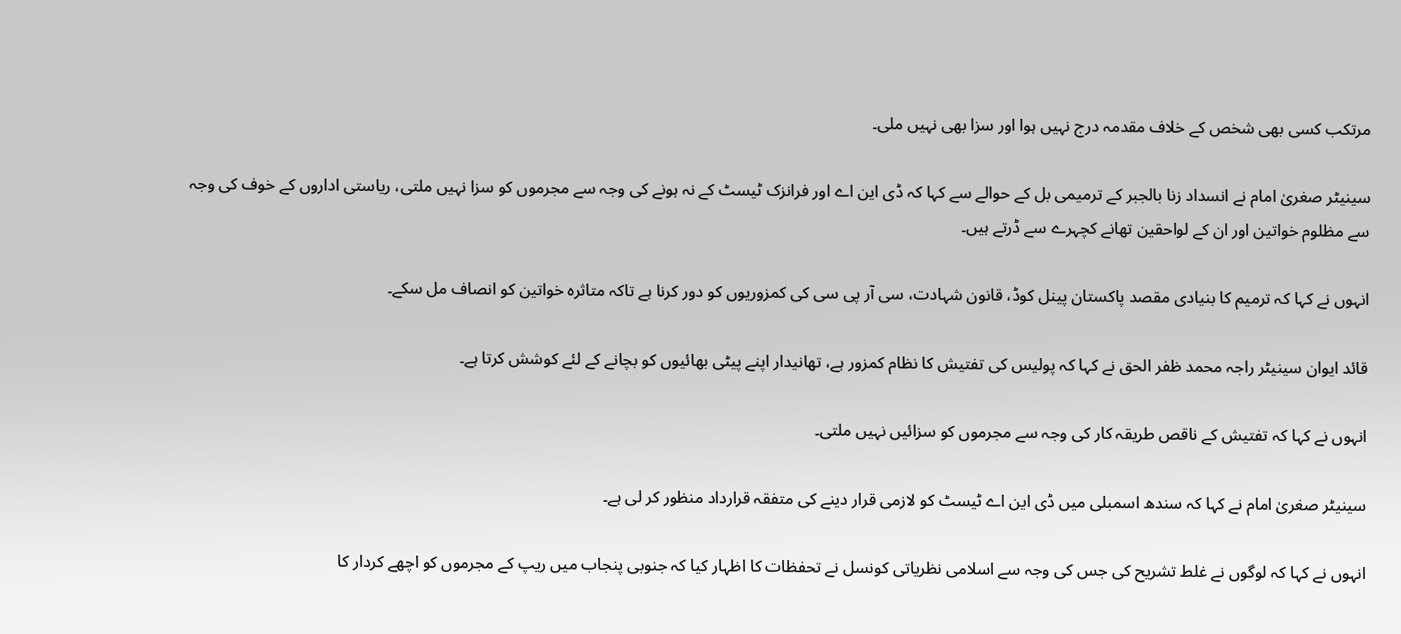مرتکب کسی بھی شخص کے خلاف مقدمہ درج نہیں ہوا اور سزا بھی نہیں ملی۔

سینیٹر صغریٰ امام نے انسداد زنا بالجبر کے ترمیمی بل کے حوالے سے کہا کہ ڈی این اے اور فرانزک ٹیسٹ کے نہ ہونے کی وجہ سے مجرموں کو سزا نہیں ملتی، ریاستی اداروں کے خوف کی وجہ سے مظلوم خواتین اور ان کے لواحقین تھانے کچہرے سے ڈرتے ہیں۔

انہوں نے کہا کہ ترمیم کا بنیادی مقصد پاکستان پینل کوڈ، قانون شہادت، سی آر پی سی کی کمزوریوں کو دور کرنا ہے تاکہ متاثرہ خواتین کو انصاف مل سکے۔

قائد ایوان سینیٹر راجہ محمد ظفر الحق نے کہا کہ پولیس کی تفتیش کا نظام کمزور ہے، تھانیدار اپنے پیٹی بھائیوں کو بچانے کے لئے کوشش کرتا ہے۔

انہوں نے کہا کہ تفتیش کے ناقص طریقہ کار کی وجہ سے مجرموں کو سزائیں نہیں ملتی۔

سینیٹر صغریٰ امام نے کہا کہ سندھ اسمبلی میں ڈی این اے ٹیسٹ کو لازمی قرار دینے کی متفقہ قرارداد منظور کر لی ہے۔

انہوں نے کہا کہ لوگوں نے غلط تشریح کی جس کی وجہ سے اسلامی نظریاتی کونسل نے تحفظات کا اظہار کیا کہ جنوبی پنجاب میں ریپ کے مجرموں کو اچھے کردار کا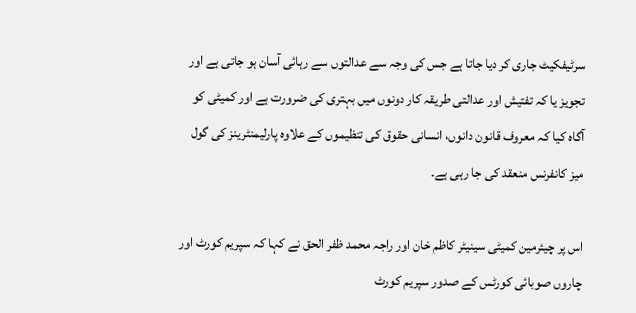سرٹیفکیٹ جاری کر دیا جاتا ہے جس کی وجہ سے عدالتوں سے رہائی آسان ہو جاتی ہے اور تجویز یا کہ تفتیش اور عدالتی طریقہ کار دونوں میں بہتری کی ضرورت ہے اور کمیٹی کو آگاہ کیا کہ معروف قانون دانوں، انسانی حقوق کی تنظیموں کے علاوہ پارلیمنٹرینز کی گول میز کانفرنس منعقد کی جا رہی ہے۔

اس پر چیئرمین کمیٹی سینیٹر کاظم خان اور راجہ محمد ظفر الحق نے کہا کہ سپریم کورٹ اور چاروں صوبائی کورٹس کے صدور سپریم کورٹ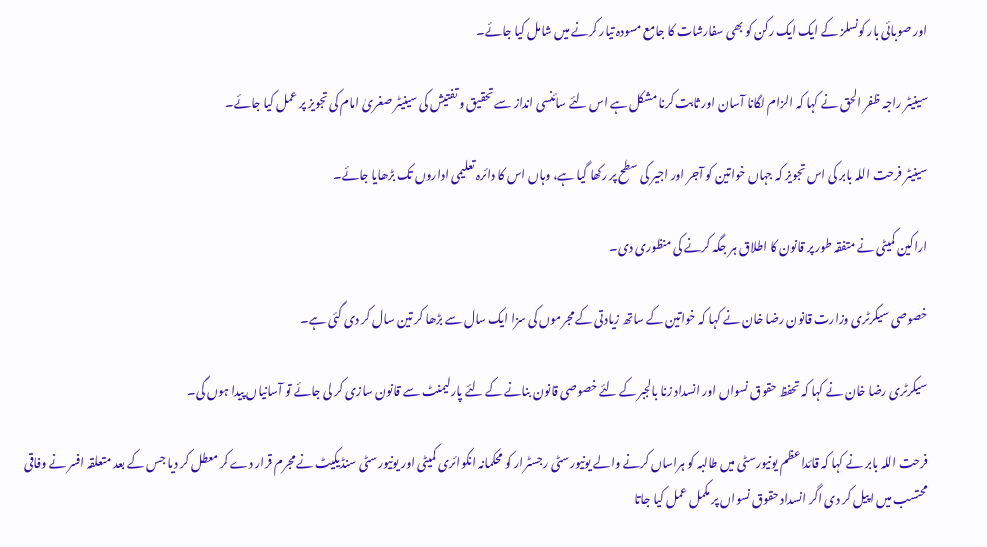اور صوبائی بار کونسلز کے ایک ایک رکن کو بھی سفارشات کا جامع مسودہ تیار کرنے میں شامل کیا جائے۔

سینیٹر راجہ ظفر الحق نے کہا کہ الزام لگانا آسان اور ثابت کرنا مشکل ہے اس لئے سائنسی انداز سے تحقیق و تفتیش کی سینیٹر صغریٰ امام کی تجویز پر عمل کیا جائے۔

سینیٹر فرحت اللہ بابر کی اس تجویز کہ جہاں خواتین کو آجر اور اجیر کی سطح پر رکھا گیا ہے، وہاں اس کا دائرہ تعلیمی اداروں تک بڑھایا جائے۔

اراکین کمیٹی نے متفقہ طور پر قانون کا اطلاق ہر جگہ کرنے کی منظوری دی۔

خصوصی سیکرٹری وزارت قانون رضا خان نے کہا کہ خواتین کے ساتھ زیادتی کے مجرموں کی سزا ایک سال سے بڑھا کر تین سال کر دی گئی ہے۔

سیکرٹری رضا خان نے کہا کہ تحفظ حقوق نسواں اور انسداد زنا بالجبر کے لئے خصوصی قانون بنانے کے لئے پارلیمنٹ سے قانون سازی کر لی جائے تو آسانیاں پیدا ہوں گی۔

فرحت اللہ بابر نے کہا کہ قائداعظم یونیورسٹی میں طالبہ کو ہراساں کرنے والے یونیورسٹی رجسٹرار کو محکمانہ انکوائری کمیٹی اور یونیورسٹی سنڈیکیٹ نے مجرم قرار دے کر معطل کر دیا جس کے بعد متعلقہ افسر نے وفاقی محتسب میں اپیل کر دی اگر انسداد حقوق نسواں پر مکمل عمل کیا جاتا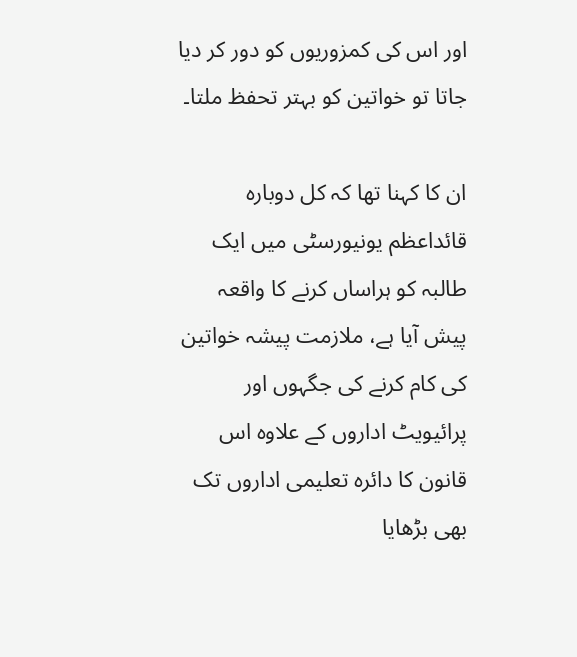اور اس کی کمزوریوں کو دور کر دیا جاتا تو خواتین کو بہتر تحفظ ملتا۔

ان کا کہنا تھا کہ کل دوبارہ قائداعظم یونیورسٹی میں ایک طالبہ کو ہراساں کرنے کا واقعہ پیش آیا ہے، ملازمت پیشہ خواتین کی کام کرنے کی جگہوں اور پرائیویٹ اداروں کے علاوہ اس قانون کا دائرہ تعلیمی اداروں تک بھی بڑھایا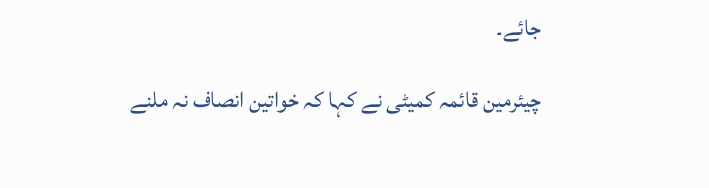جائے۔

چیئرمین قائمہ کمیٹی نے کہا کہ خواتین انصاف نہ ملنے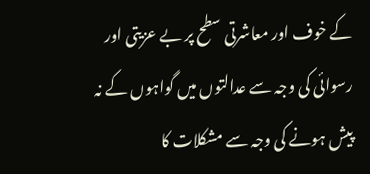کے خوف اور معاشرتی سطح پر بے عزیتی اور رسوائی کی وجہ سے عدالتوں میں گواہوں کے نہ پیش ہونے کی وجہ سے مشکلات کا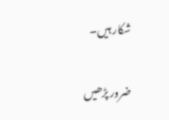شکار ہیں۔

ضرور پڑھیں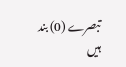تبصرے (0) بند ہیں